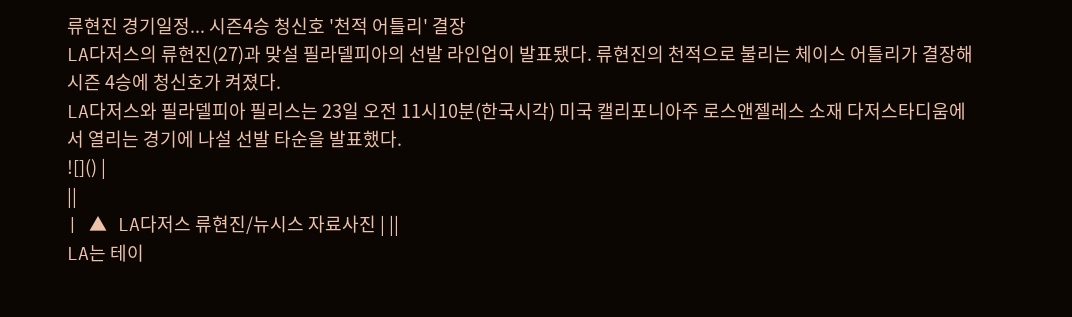류현진 경기일정... 시즌4승 청신호 '천적 어틀리' 결장
LA다저스의 류현진(27)과 맞설 필라델피아의 선발 라인업이 발표됐다. 류현진의 천적으로 불리는 체이스 어틀리가 결장해 시즌 4승에 청신호가 켜졌다.
LA다저스와 필라델피아 필리스는 23일 오전 11시10분(한국시각) 미국 캘리포니아주 로스앤젤레스 소재 다저스타디움에서 열리는 경기에 나설 선발 타순을 발표했다.
![]() |
||
| ▲ LA다저스 류현진/뉴시스 자료사진 | ||
LA는 테이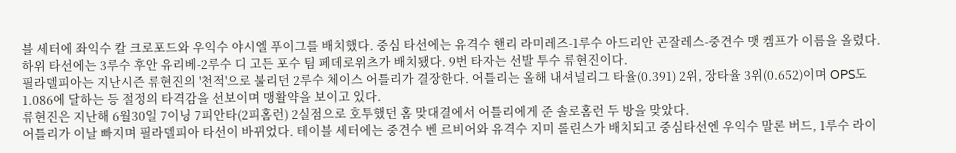블 세터에 좌익수 칼 크로포드와 우익수 야시엘 푸이그를 배치했다. 중심 타선에는 유격수 핸리 라미레즈-1루수 아드리안 곤잘레스-중견수 맷 켐프가 이름을 올렸다.
하위 타선에는 3루수 후안 유리베-2루수 디 고든 포수 팀 페데로위츠가 배치됐다. 9번 타자는 선발 투수 류현진이다.
필라델피아는 지난시즌 류현진의 '천적'으로 불리던 2루수 체이스 어틀리가 결장한다. 어틀리는 올해 내셔널리그 타율(0.391) 2위, 장타율 3위(0.652)이며 OPS도 1.086에 달하는 등 절정의 타격감을 선보이며 맹활약을 보이고 있다.
류현진은 지난해 6월30일 7이닝 7피안타(2피홈런) 2실점으로 호투했던 홈 맞대결에서 어틀리에게 준 솔로홈런 두 방을 맞았다.
어틀리가 이날 빠지며 필라델피아 타선이 바뀌었다. 테이블 세터에는 중견수 벤 르비어와 유격수 지미 롤린스가 배치되고 중심타선엔 우익수 말론 버드, 1루수 라이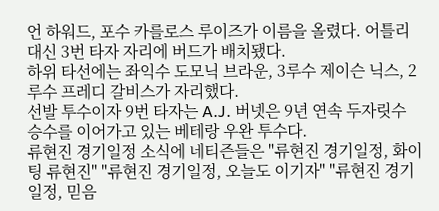언 하워드, 포수 카를로스 루이즈가 이름을 올렸다. 어틀리 대신 3번 타자 자리에 버드가 배치됐다.
하위 타선에는 좌익수 도모닉 브라운, 3루수 제이슨 닉스, 2루수 프레디 갈비스가 자리했다.
선발 투수이자 9번 타자는 A.J. 버넷은 9년 연속 두자릿수 승수를 이어가고 있는 베테랑 우완 투수다.
류현진 경기일정 소식에 네티즌들은 "류현진 경기일정, 화이팅 류현진" "류현진 경기일정, 오늘도 이기자" "류현진 경기일정, 믿음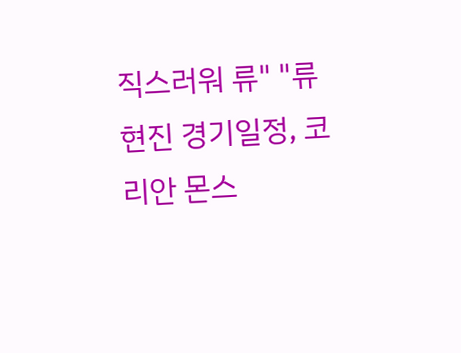직스러워 류" "류현진 경기일정, 코리안 몬스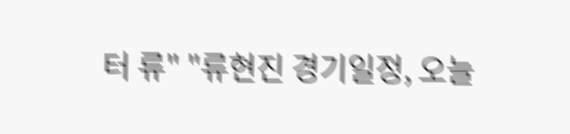터 류" "류현진 경기일정, 오늘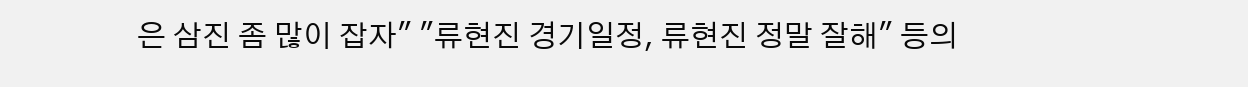은 삼진 좀 많이 잡자" "류현진 경기일정, 류현진 정말 잘해" 등의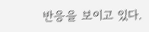반응을 보이고 있다.